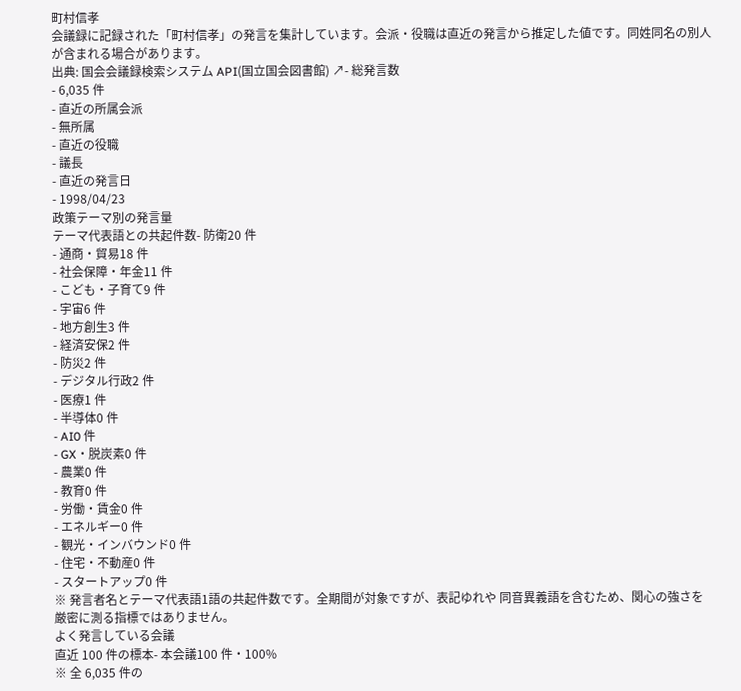町村信孝
会議録に記録された「町村信孝」の発言を集計しています。会派・役職は直近の発言から推定した値です。同姓同名の別人が含まれる場合があります。
出典: 国会会議録検索システム API(国立国会図書館) ↗- 総発言数
- 6,035 件
- 直近の所属会派
- 無所属
- 直近の役職
- 議長
- 直近の発言日
- 1998/04/23
政策テーマ別の発言量
テーマ代表語との共起件数- 防衛20 件
- 通商・貿易18 件
- 社会保障・年金11 件
- こども・子育て9 件
- 宇宙6 件
- 地方創生3 件
- 経済安保2 件
- 防災2 件
- デジタル行政2 件
- 医療1 件
- 半導体0 件
- AI0 件
- GX・脱炭素0 件
- 農業0 件
- 教育0 件
- 労働・賃金0 件
- エネルギー0 件
- 観光・インバウンド0 件
- 住宅・不動産0 件
- スタートアップ0 件
※ 発言者名とテーマ代表語1語の共起件数です。全期間が対象ですが、表記ゆれや 同音異義語を含むため、関心の強さを厳密に測る指標ではありません。
よく発言している会議
直近 100 件の標本- 本会議100 件・100%
※ 全 6,035 件の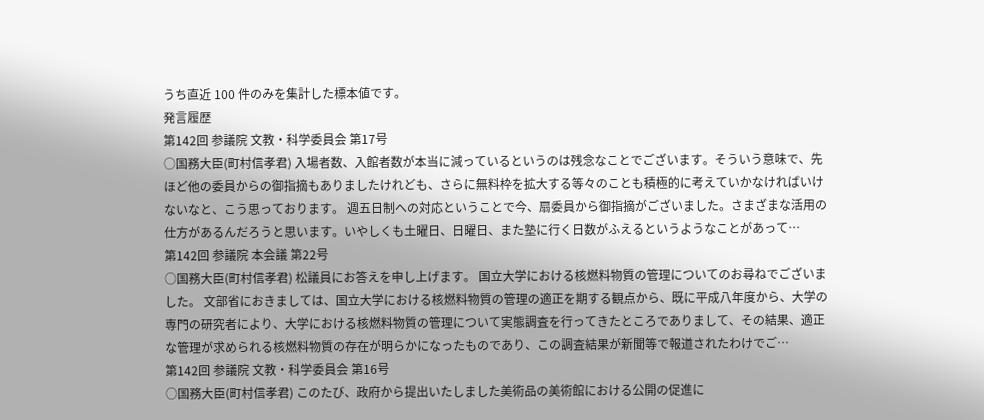うち直近 100 件のみを集計した標本値です。
発言履歴
第142回 参議院 文教・科学委員会 第17号
○国務大臣(町村信孝君) 入場者数、入館者数が本当に減っているというのは残念なことでございます。そういう意味で、先ほど他の委員からの御指摘もありましたけれども、さらに無料枠を拡大する等々のことも積極的に考えていかなければいけないなと、こう思っております。 週五日制への対応ということで今、扇委員から御指摘がございました。さまざまな活用の仕方があるんだろうと思います。いやしくも土曜日、日曜日、また塾に行く日数がふえるというようなことがあって…
第142回 参議院 本会議 第22号
○国務大臣(町村信孝君) 松議員にお答えを申し上げます。 国立大学における核燃料物質の管理についてのお尋ねでございました。 文部省におきましては、国立大学における核燃料物質の管理の適正を期する観点から、既に平成八年度から、大学の専門の研究者により、大学における核燃料物質の管理について実態調査を行ってきたところでありまして、その結果、適正な管理が求められる核燃料物質の存在が明らかになったものであり、この調査結果が新聞等で報道されたわけでご…
第142回 参議院 文教・科学委員会 第16号
○国務大臣(町村信孝君) このたび、政府から提出いたしました美術品の美術館における公開の促進に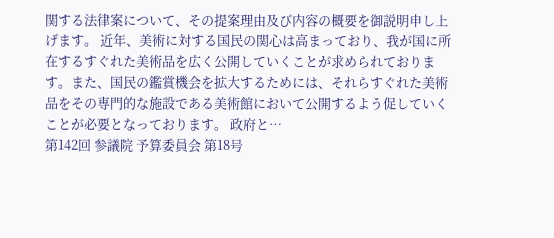関する法律案について、その提案理由及び内容の概要を御説明申し上げます。 近年、美術に対する国民の関心は高まっており、我が国に所在するすぐれた美術品を広く公開していくことが求められております。また、国民の鑑賞機会を拡大するためには、それらすぐれた美術品をその専門的な施設である美術館において公開するよう促していくことが必要となっております。 政府と…
第142回 参議院 予算委員会 第18号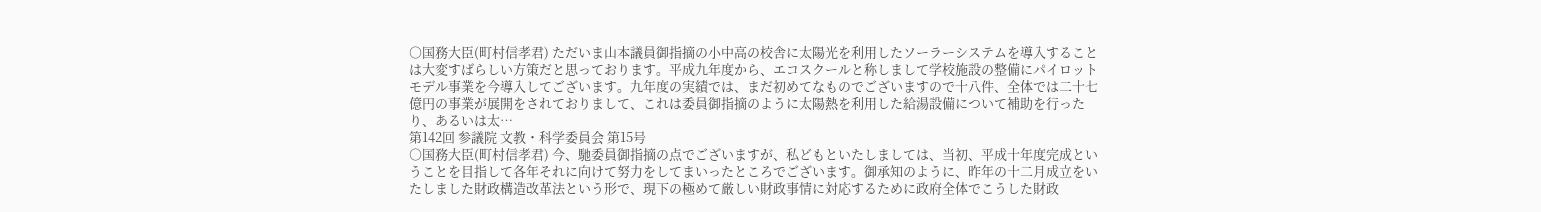○国務大臣(町村信孝君) ただいま山本議員御指摘の小中高の校舎に太陽光を利用したソーラーシステムを導入することは大変すばらしい方策だと思っております。平成九年度から、エコスクールと称しまして学校施設の整備にパイロットモデル事業を今導入してございます。九年度の実績では、まだ初めてなものでございますので十八件、全体では二十七億円の事業が展開をされておりまして、これは委員御指摘のように太陽熱を利用した給湯設備について補助を行ったり、あるいは太…
第142回 参議院 文教・科学委員会 第15号
○国務大臣(町村信孝君) 今、馳委員御指摘の点でございますが、私どもといたしましては、当初、平成十年度完成ということを目指して各年それに向けて努力をしてまいったところでございます。御承知のように、昨年の十二月成立をいたしました財政構造改革法という形で、現下の極めて厳しい財政事情に対応するために政府全体でこうした財政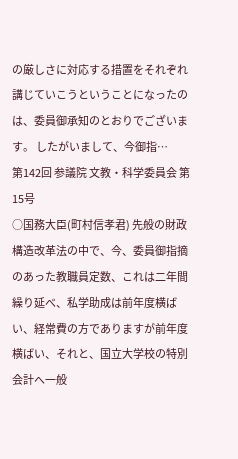の厳しさに対応する措置をそれぞれ講じていこうということになったのは、委員御承知のとおりでございます。 したがいまして、今御指…
第142回 参議院 文教・科学委員会 第15号
○国務大臣(町村信孝君) 先般の財政構造改革法の中で、今、委員御指摘のあった教職員定数、これは二年間繰り延べ、私学助成は前年度横ばい、経常費の方でありますが前年度横ばい、それと、国立大学校の特別会計へ一般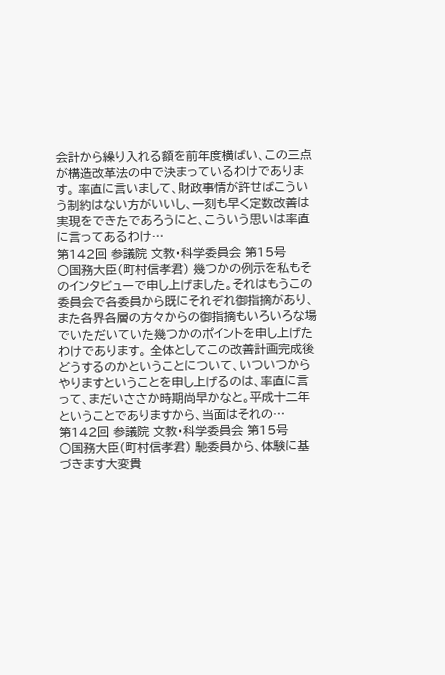会計から繰り入れる額を前年度横ばい、この三点が構造改革法の中で決まっているわけであります。 率直に言いまして、財政事情が許せばこういう制約はない方がいいし、一刻も早く定数改善は実現をできたであろうにと、こういう思いは率直に言ってあるわけ…
第142回 参議院 文教・科学委員会 第15号
○国務大臣(町村信孝君) 幾つかの例示を私もそのインタビューで申し上げました。それはもうこの委員会で各委員から既にそれぞれ御指摘があり、また各界各層の方々からの御指摘もいろいろな場でいただいていた幾つかのポイントを申し上げたわけであります。 全体としてこの改善計画完成後どうするのかということについて、いついつからやりますということを申し上げるのは、率直に言って、まだいささか時期尚早かなと。平成十二年ということでありますから、当面はそれの…
第142回 参議院 文教・科学委員会 第15号
○国務大臣(町村信孝君) 馳委員から、体験に基づきます大変貴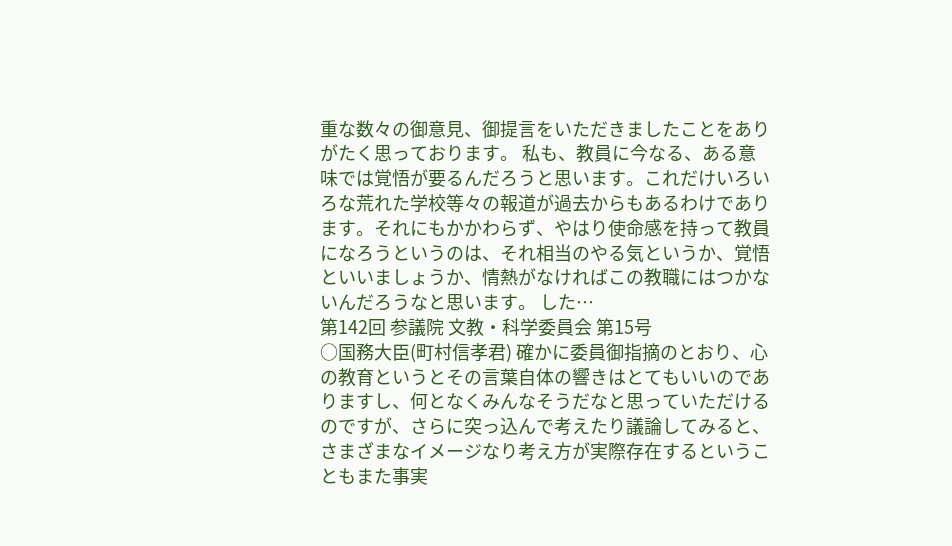重な数々の御意見、御提言をいただきましたことをありがたく思っております。 私も、教員に今なる、ある意味では覚悟が要るんだろうと思います。これだけいろいろな荒れた学校等々の報道が過去からもあるわけであります。それにもかかわらず、やはり使命感を持って教員になろうというのは、それ相当のやる気というか、覚悟といいましょうか、情熱がなければこの教職にはつかないんだろうなと思います。 した…
第142回 参議院 文教・科学委員会 第15号
○国務大臣(町村信孝君) 確かに委員御指摘のとおり、心の教育というとその言葉自体の響きはとてもいいのでありますし、何となくみんなそうだなと思っていただけるのですが、さらに突っ込んで考えたり議論してみると、さまざまなイメージなり考え方が実際存在するということもまた事実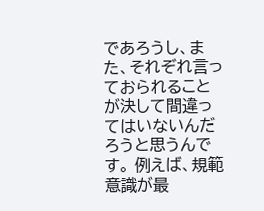であろうし、また、それぞれ言っておられることが決して間違ってはいないんだろうと思うんです。 例えば、規範意識が最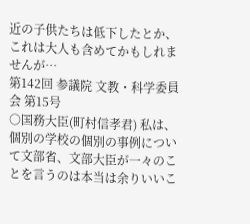近の子供たちは低下したとか、これは大人も含めてかもしれませんが…
第142回 参議院 文教・科学委員会 第15号
○国務大臣(町村信孝君) 私は、個別の学校の個別の事例について文部省、文部大臣が一々のことを言うのは本当は余りいいこ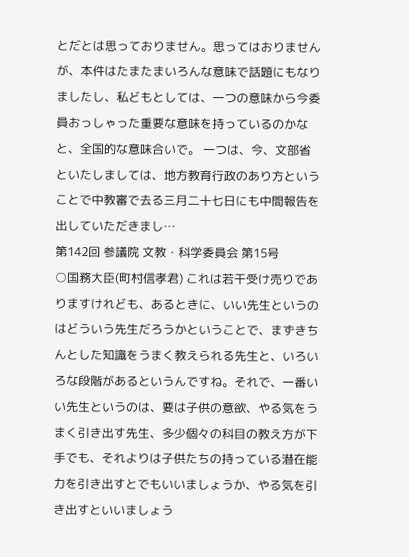とだとは思っておりません。思ってはおりませんが、本件はたまたまいろんな意味で話題にもなりましたし、私どもとしては、一つの意味から今委員おっしゃった重要な意味を持っているのかなと、全国的な意味合いで。 一つは、今、文部省といたしましては、地方教育行政のあり方ということで中教審で去る三月二十七日にも中間報告を出していただきまし…
第142回 参議院 文教・科学委員会 第15号
○国務大臣(町村信孝君) これは若干受け売りでありますけれども、あるときに、いい先生というのはどういう先生だろうかということで、まずきちんとした知識をうまく教えられる先生と、いろいろな段階があるというんですね。それで、一番いい先生というのは、要は子供の意欲、やる気をうまく引き出す先生、多少個々の科目の教え方が下手でも、それよりは子供たちの持っている潜在能力を引き出すとでもいいましょうか、やる気を引き出すといいましょう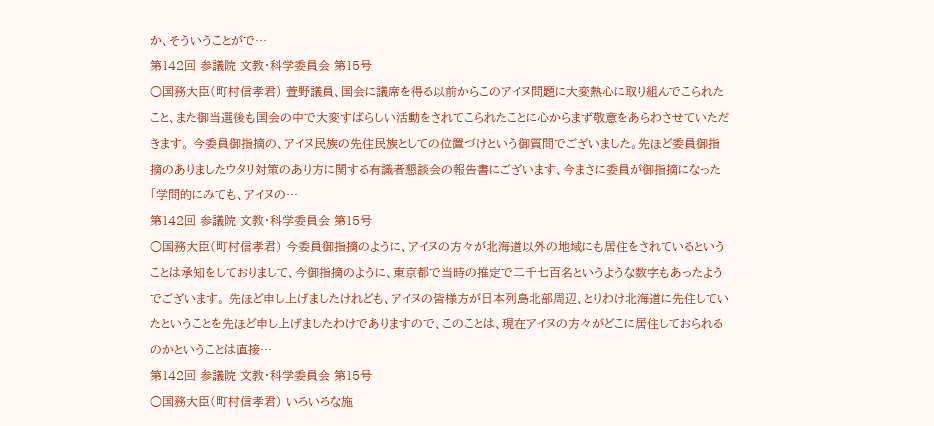か、そういうことがで…
第142回 参議院 文教・科学委員会 第15号
○国務大臣(町村信孝君) 萱野議員、国会に議席を得る以前からこのアイヌ問題に大変熱心に取り組んでこられたこと、また御当選後も国会の中で大変すばらしい活動をされてこられたことに心からまず敬意をあらわさせていただきます。 今委員御指摘の、アイヌ民族の先住民族としての位置づけという御質問でございました。先ほど委員御指摘のありましたウタリ対策のあり方に関する有識者懇談会の報告書にございます、今まさに委員が御指摘になった「学問的にみても、アイヌの…
第142回 参議院 文教・科学委員会 第15号
○国務大臣(町村信孝君) 今委員御指摘のように、アイヌの方々が北海道以外の地域にも居住をされているということは承知をしておりまして、今御指摘のように、東京都で当時の推定で二千七百名というような数字もあったようでございます。 先ほど申し上げましたけれども、アイヌの皆様方が日本列島北部周辺、とりわけ北海道に先住していたということを先ほど申し上げましたわけでありますので、このことは、現在アイヌの方々がどこに居住しておられるのかということは直接…
第142回 参議院 文教・科学委員会 第15号
○国務大臣(町村信孝君) いろいろな施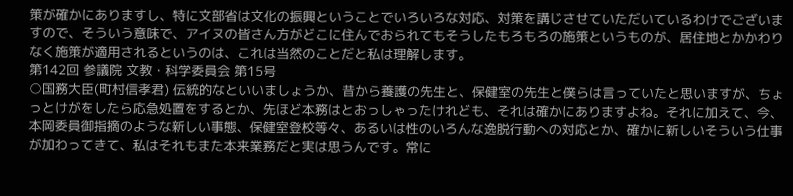策が確かにありますし、特に文部省は文化の振興ということでいろいろな対応、対策を講じさせていただいているわけでございますので、そういう意味で、アイヌの皆さん方がどこに住んでおられてもそうしたもろもろの施策というものが、居住地とかかわりなく施策が適用されるというのは、これは当然のことだと私は理解します。
第142回 参議院 文教・科学委員会 第15号
○国務大臣(町村信孝君) 伝統的なといいましょうか、昔から養護の先生と、保健室の先生と僕らは言っていたと思いますが、ちょっとけがをしたら応急処置をするとか、先ほど本務はとおっしゃったけれども、それは確かにありますよね。それに加えて、今、本岡委員御指摘のような新しい事態、保健室登校等々、あるいは性のいろんな逸脱行動への対応とか、確かに新しいそういう仕事が加わってきて、私はそれもまた本来業務だと実は思うんです。常に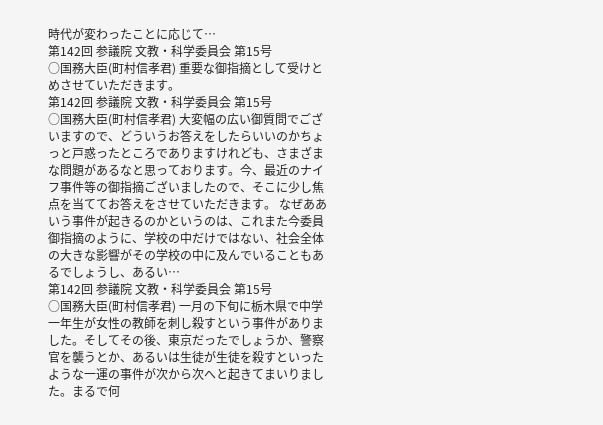時代が変わったことに応じて…
第142回 参議院 文教・科学委員会 第15号
○国務大臣(町村信孝君) 重要な御指摘として受けとめさせていただきます。
第142回 参議院 文教・科学委員会 第15号
○国務大臣(町村信孝君) 大変幅の広い御質問でございますので、どういうお答えをしたらいいのかちょっと戸惑ったところでありますけれども、さまざまな問題があるなと思っております。今、最近のナイフ事件等の御指摘ございましたので、そこに少し焦点を当ててお答えをさせていただきます。 なぜああいう事件が起きるのかというのは、これまた今委員御指摘のように、学校の中だけではない、社会全体の大きな影響がその学校の中に及んでいることもあるでしょうし、あるい…
第142回 参議院 文教・科学委員会 第15号
○国務大臣(町村信孝君) 一月の下旬に栃木県で中学一年生が女性の教師を刺し殺すという事件がありました。そしてその後、東京だったでしょうか、警察官を襲うとか、あるいは生徒が生徒を殺すといったような一運の事件が次から次へと起きてまいりました。まるで何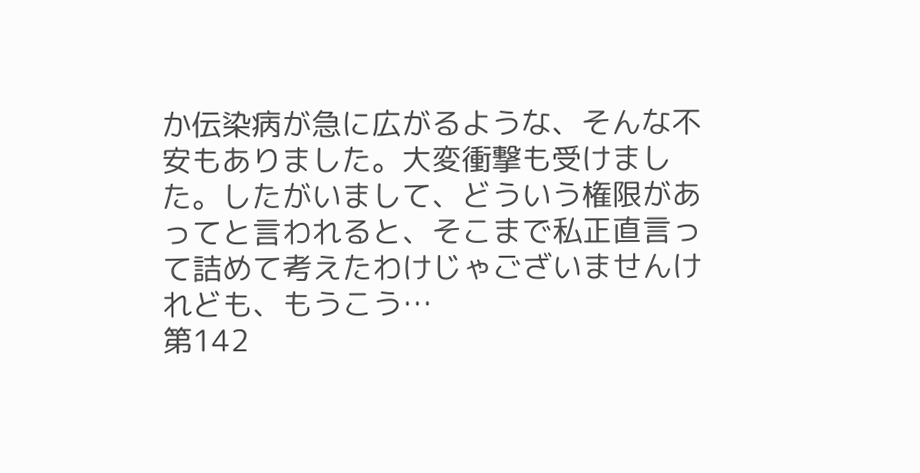か伝染病が急に広がるような、そんな不安もありました。大変衝撃も受けました。したがいまして、どういう権限があってと言われると、そこまで私正直言って詰めて考えたわけじゃございませんけれども、もうこう…
第142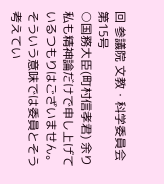回 参議院 文教・科学委員会 第15号
○国務大臣(町村信孝君) 余り私も精神論だけで申し上げているつもりはございません。そういう意味では委員とそう考えてい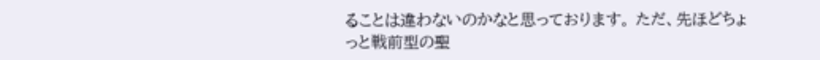ることは違わないのかなと思っております。 ただ、先ほどちょっと戦前型の聖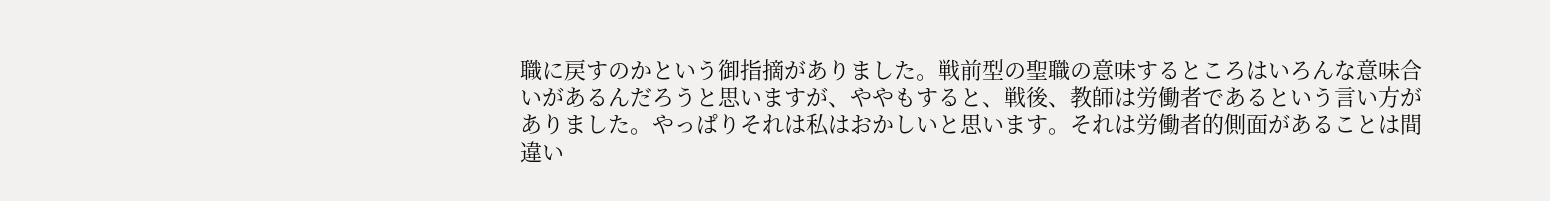職に戻すのかという御指摘がありました。戦前型の聖職の意味するところはいろんな意味合いがあるんだろうと思いますが、ややもすると、戦後、教師は労働者であるという言い方がありました。やっぱりそれは私はおかしいと思います。それは労働者的側面があることは間違い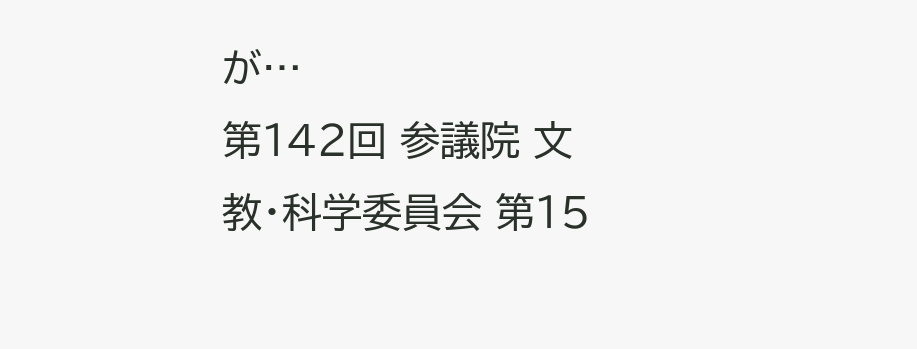が…
第142回 参議院 文教・科学委員会 第15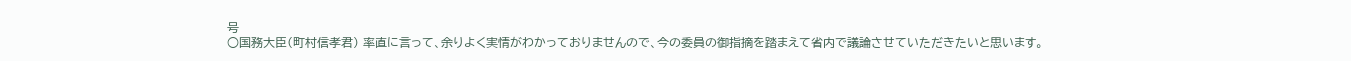号
○国務大臣(町村信孝君) 率直に言って、余りよく実情がわかっておりませんので、今の委員の御指摘を踏まえて省内で議論させていただきたいと思います。